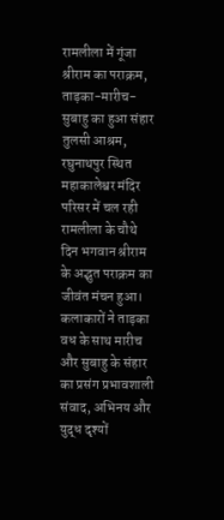रामलीला में गूंजा श्रीराम का पराक्रम, ताड़का-मारीच-सुबाहु का हुआ संहार
तुलसी आश्रम, रघुनाथपुर स्थित महाकालेश्वर मंदिर परिसर में चल रही रामलीला के चौथे दिन भगवान श्रीराम के अद्भुत पराक्रम का जीवंत मंचन हुआ। कलाकारों ने ताड़का वध के साथ मारीच और सुबाहु के संहार का प्रसंग प्रभावशाली संवाद, अभिनय और युद्ध दृश्यों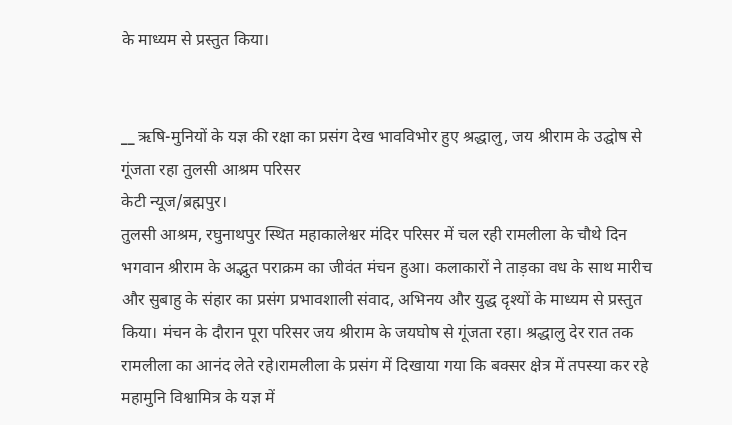के माध्यम से प्रस्तुत किया।


__ ऋषि-मुनियों के यज्ञ की रक्षा का प्रसंग देख भावविभोर हुए श्रद्धालु, जय श्रीराम के उद्घोष से गूंजता रहा तुलसी आश्रम परिसर
केटी न्यूज/ब्रह्मपुर।
तुलसी आश्रम, रघुनाथपुर स्थित महाकालेश्वर मंदिर परिसर में चल रही रामलीला के चौथे दिन भगवान श्रीराम के अद्भुत पराक्रम का जीवंत मंचन हुआ। कलाकारों ने ताड़का वध के साथ मारीच और सुबाहु के संहार का प्रसंग प्रभावशाली संवाद, अभिनय और युद्ध दृश्यों के माध्यम से प्रस्तुत किया। मंचन के दौरान पूरा परिसर जय श्रीराम के जयघोष से गूंजता रहा। श्रद्धालु देर रात तक रामलीला का आनंद लेते रहे।रामलीला के प्रसंग में दिखाया गया कि बक्सर क्षेत्र में तपस्या कर रहे महामुनि विश्वामित्र के यज्ञ में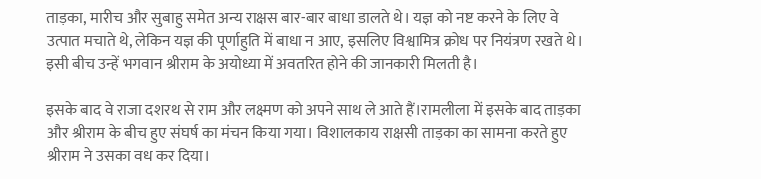ताड़का, मारीच और सुबाहु समेत अन्य राक्षस बार-बार बाधा डालते थे। यज्ञ को नष्ट करने के लिए वे उत्पात मचाते थे, लेकिन यज्ञ की पूर्णाहुति में बाधा न आए, इसलिए विश्वामित्र क्रोध पर नियंत्रण रखते थे। इसी बीच उन्हें भगवान श्रीराम के अयोध्या में अवतरित होने की जानकारी मिलती है।

इसके बाद वे राजा दशरथ से राम और लक्ष्मण को अपने साथ ले आते हैं।रामलीला में इसके बाद ताड़का और श्रीराम के बीच हुए संघर्ष का मंचन किया गया। विशालकाय राक्षसी ताड़का का सामना करते हुए श्रीराम ने उसका वध कर दिया।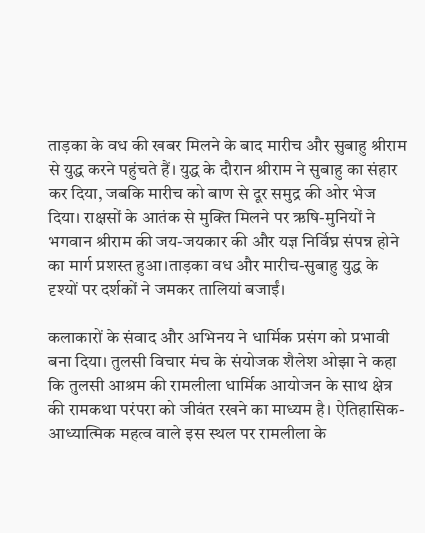ताड़का के वध की खबर मिलने के बाद मारीच और सुबाहु श्रीराम से युद्ध करने पहुंचते हैं। युद्ध के दौरान श्रीराम ने सुबाहु का संहार कर दिया, जबकि मारीच को बाण से दूर समुद्र की ओर भेज दिया। राक्षसों के आतंक से मुक्ति मिलने पर ऋषि-मुनियों ने भगवान श्रीराम की जय-जयकार की और यज्ञ निर्विघ्न संपन्न होने का मार्ग प्रशस्त हुआ।ताड़का वध और मारीच-सुबाहु युद्ध के दृश्यों पर दर्शकों ने जमकर तालियां बजाईं।

कलाकारों के संवाद और अभिनय ने धार्मिक प्रसंग को प्रभावी बना दिया। तुलसी विचार मंच के संयोजक शैलेश ओझा ने कहा कि तुलसी आश्रम की रामलीला धार्मिक आयोजन के साथ क्षेत्र की रामकथा परंपरा को जीवंत रखने का माध्यम है। ऐतिहासिक-आध्यात्मिक महत्व वाले इस स्थल पर रामलीला के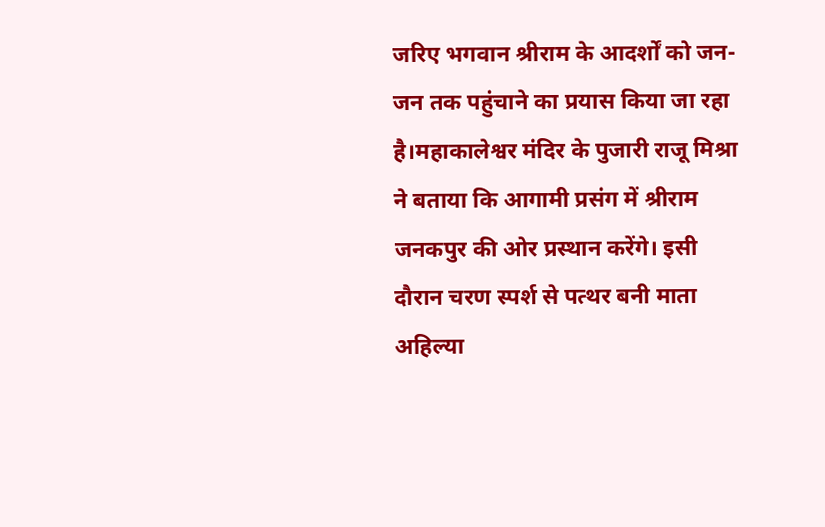जरिए भगवान श्रीराम के आदर्शों को जन-जन तक पहुंचाने का प्रयास किया जा रहा है।महाकालेश्वर मंदिर के पुजारी राजू मिश्रा ने बताया कि आगामी प्रसंग में श्रीराम जनकपुर की ओर प्रस्थान करेंगे। इसी दौरान चरण स्पर्श से पत्थर बनी माता अहिल्या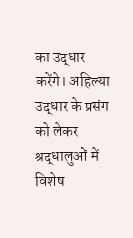का उद्धार करेंगे। अहिल्या उद्धार के प्रसंग को लेकर श्रद्धालुओं में विशेष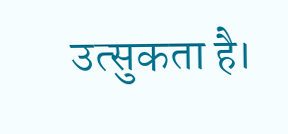उत्सुकता है।